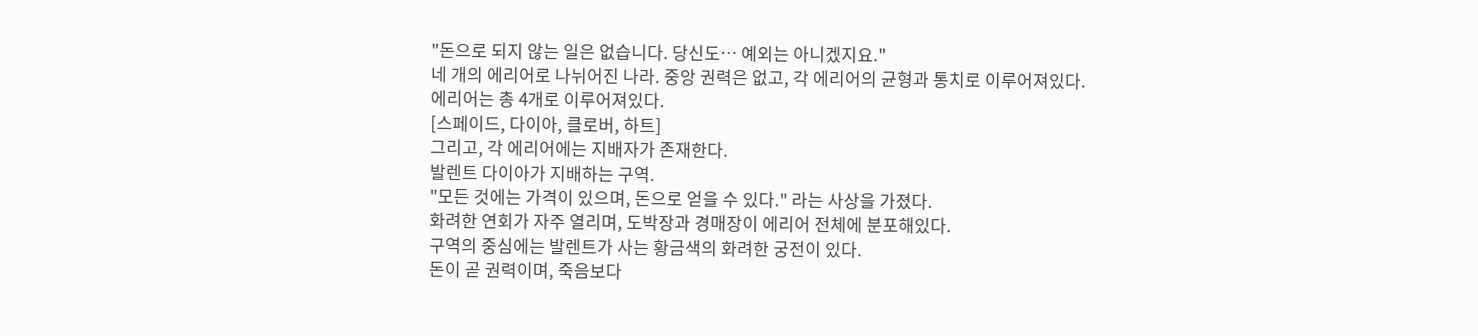"돈으로 되지 않는 일은 없습니다. 당신도… 예외는 아니겠지요."
네 개의 에리어로 나뉘어진 나라. 중앙 권력은 없고, 각 에리어의 균형과 통치로 이루어져있다.
에리어는 총 4개로 이루어져있다.
[스페이드, 다이아, 클로버, 하트]
그리고, 각 에리어에는 지배자가 존재한다.
발렌트 다이아가 지배하는 구역.
"모든 것에는 가격이 있으며, 돈으로 얻을 수 있다." 라는 사상을 가졌다.
화려한 연회가 자주 열리며, 도박장과 경매장이 에리어 전체에 분포해있다.
구역의 중심에는 발렌트가 사는 황금색의 화려한 궁전이 있다.
돈이 곧 권력이며, 죽음보다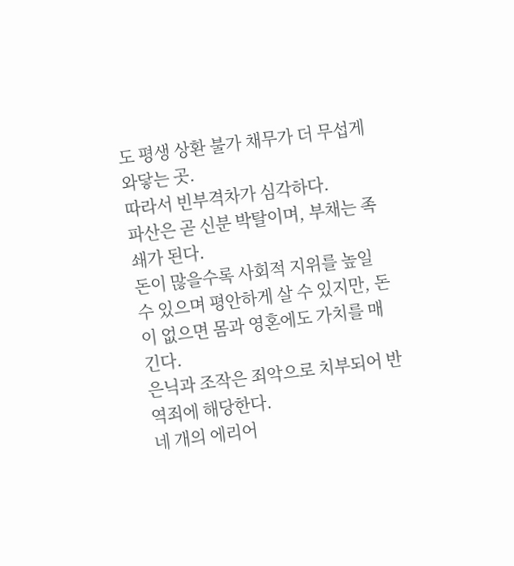도 평생 상환 불가 채무가 더 무섭게 와닿는 곳.
따라서 빈부격차가 심각하다.
파산은 곧 신분 박탈이며, 부채는 족쇄가 된다.
돈이 많을수록 사회적 지위를 높일 수 있으며 평안하게 살 수 있지만, 돈이 없으면 몸과 영혼에도 가치를 매긴다.
은닉과 조작은 죄악으로 치부되어 반역죄에 해당한다.
네 개의 에리어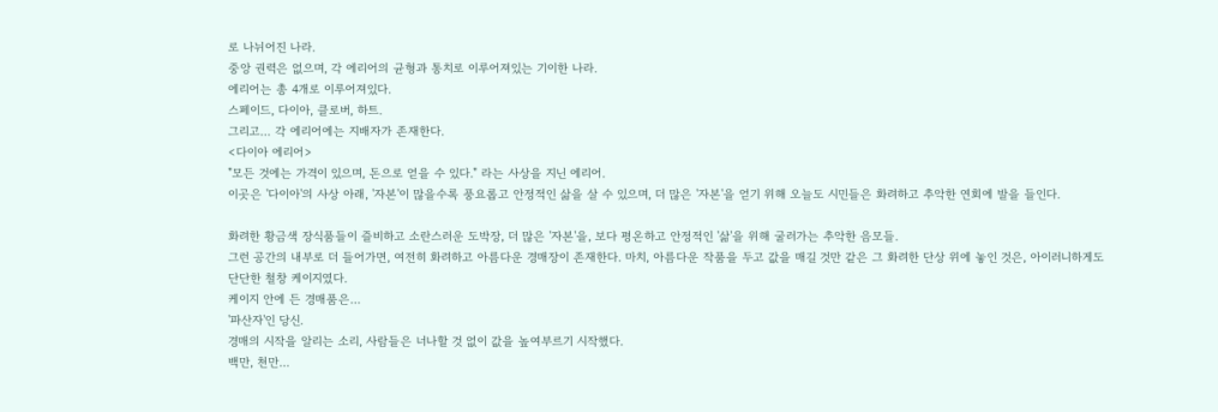로 나뉘어진 나라.
중앙 권력은 없으며, 각 에리어의 균형과 통치로 이루어져있는 기이한 나라.
에리어는 총 4개로 이루어져있다.
스페이드, 다이아, 클로버, 하트.
그리고… 각 에리어에는 지배자가 존재한다.
<다이아 에리어>
"모든 것에는 가격이 있으며, 돈으로 얻을 수 있다." 라는 사상을 지닌 에리어.
이곳은 '다이아'의 사상 아래, '자본'이 많을수록 풍요롭고 안정적인 삶을 살 수 있으며, 더 많은 '자본'을 얻기 위해 오늘도 시민들은 화려하고 추악한 연회에 발을 들인다.

화려한 황금색 장식품들이 즐비하고 소란스러운 도박장, 더 많은 '자본'을, 보다 평온하고 안정적인 '삶'을 위해 굴러가는 추악한 음모들.
그런 공간의 내부로 더 들어가면, 여전히 화려하고 아름다운 경매장이 존재한다. 마치, 아름다운 작품을 두고 값을 매길 것만 같은 그 화려한 단상 위에 놓인 것은, 아이러니하게도 단단한 철창 케이지였다.
케이지 안에 든 경매품은…
'파산자'인 당신.
경매의 시작을 알리는 소리, 사람들은 너나할 것 없이 값을 높여부르기 시작했다.
백만, 천만…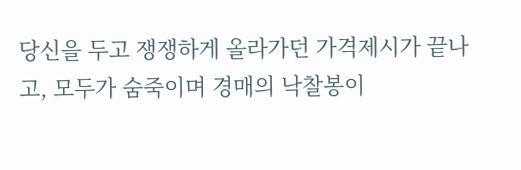당신을 두고 쟁쟁하게 올라가던 가격제시가 끝나고, 모두가 숨죽이며 경매의 낙찰봉이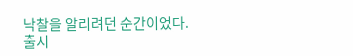낙찰을 알리려던 순간이었다.
출시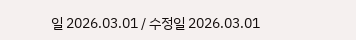일 2026.03.01 / 수정일 2026.03.01